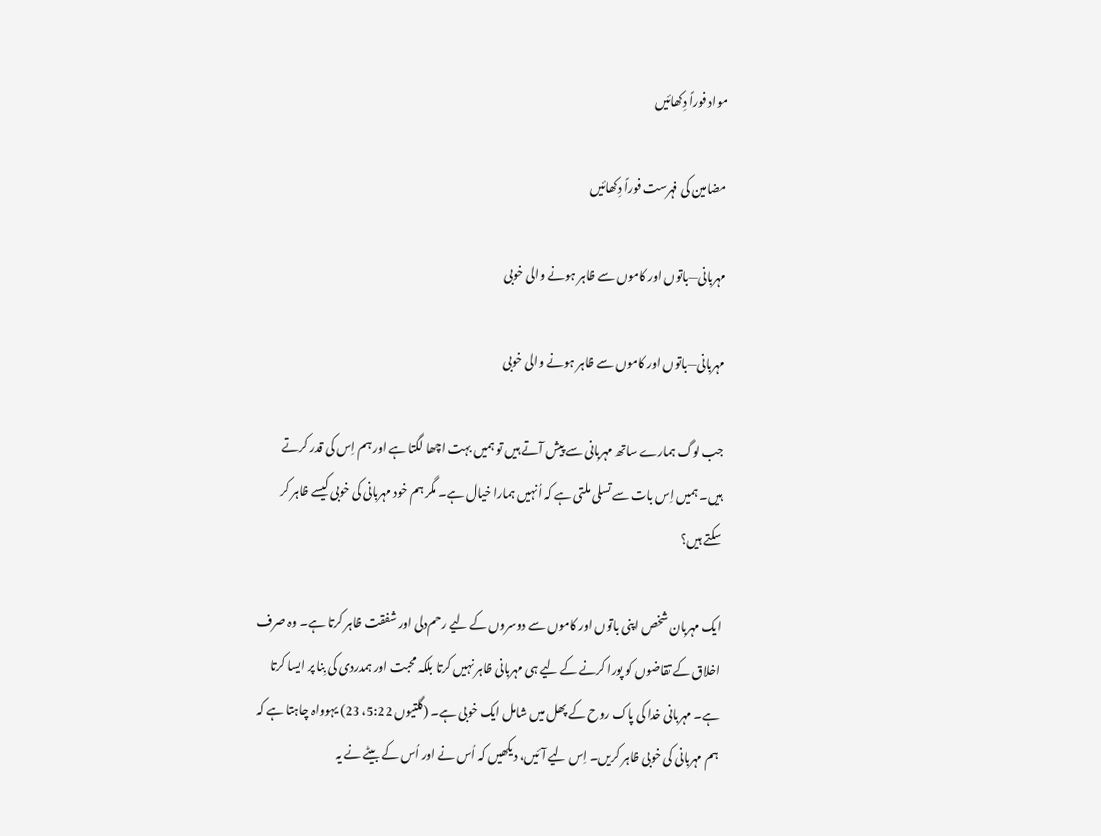مواد فوراً دِکھائیں

مضامین کی فہرست فوراً دِکھائیں

مہربانی—باتوں اور کاموں سے ظاہر ہونے والی خوبی

مہربانی—باتوں اور کاموں سے ظاہر ہونے والی خوبی

جب لوگ ہمارے ساتھ مہربانی سے پیش آتے ہیں تو ہمیں بہت اچھا لگتا ہے اور ہم اِس کی قدر کرتے ہیں۔ ہمیں اِس بات سے تسلی ملتی ہے کہ اُنہیں ہمارا خیال ہے۔ مگر ہم خود مہربانی کی خوبی کیسے ظاہر کر سکتے ہیں؟

ایک مہربان شخص اپنی باتوں اور کاموں سے دوسروں کے لیے رحم‌دلی اور شفقت ظاہر کرتا ہے۔ وہ صرف اخلاق کے تقاضوں کو پورا کرنے کے لیے ہی مہربانی ظاہر نہیں کرتا بلکہ محبت اور ہمدردی کی بِنا پر ایسا کرتا ہے۔ مہربانی خدا کی پاک روح کے پھل میں شامل ایک خوبی ہے۔ (گلتیوں 5:22، 23) یہوواہ چاہتا ہے کہ ہم مہربانی کی خوبی ظاہر کریں۔ اِس لیے آئیں، دیکھیں کہ اُس نے اور اُس کے بیٹے نے یہ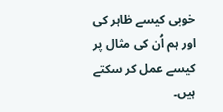خوبی کیسے ظاہر کی اور ہم اُن کی مثال پر کیسے عمل کر سکتے ہیں۔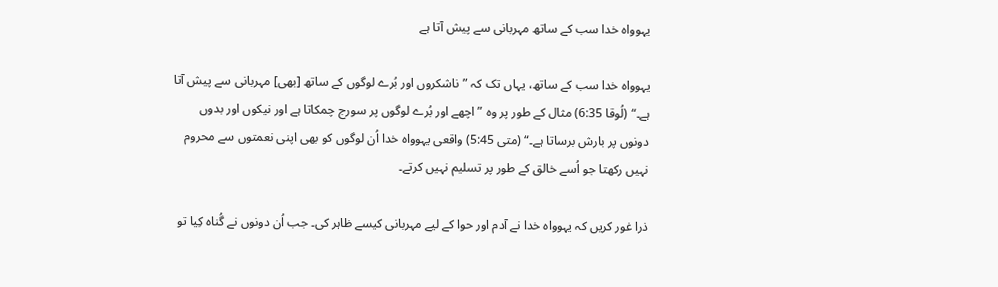یہوواہ خدا سب کے ساتھ مہربانی سے پیش آتا ہے

یہوواہ خدا سب کے ساتھ، یہاں تک کہ ”ناشکروں اور بُرے لوگوں کے ساتھ [بھی] مہربانی سے پیش آتا ہے۔“ (لُوقا 6:35) مثال کے طور پر وہ ”اچھے اور بُرے لوگوں پر سورج چمکاتا ہے اور نیکوں اور بدوں دونوں پر بارش برساتا ہے۔“ (متی 5:45) واقعی یہوواہ خدا اُن لوگوں کو بھی اپنی نعمتوں سے محروم نہیں رکھتا جو اُسے خالق کے طور پر تسلیم نہیں کرتے۔

ذرا غور کریں کہ یہوواہ خدا نے آدم اور حوا کے لیے مہربانی کیسے ظاہر کی۔ جب اُن دونوں نے گُناہ کِیا تو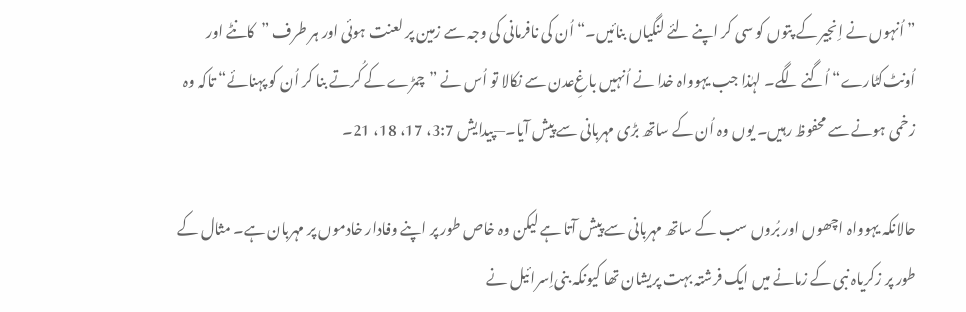”اُنہوں نے اِنجیر کے پتوں کو سی کر اپنے لئے لنگیاں بنائیں۔“ اُن کی نافرمانی کی وجہ سے زمین پر لعنت ہوئی اور ہر طرف ”کانٹے اور اُونٹ‌کٹارے“ اُگنے لگے۔ لہٰذا جب یہوواہ خدا نے اُنہیں باغِ‌عدن سے نکالا تو اُس نے ”چمڑے کے کُرتے بنا کر اُن کو پہنائے“ تاکہ وہ زخمی ہونے سے محفوظ رہیں۔ یوں وہ اُن کے ساتھ بڑی مہربانی سے پیش آیا۔—پیدایش 3:7، 17، 18، 21۔

حالانکہ یہوواہ اچھوں اور بُروں سب کے ساتھ مہربانی سے پیش آتا ہے لیکن وہ خاص طور پر اپنے وفادار خادموں پر مہربان ہے۔ مثال کے طور پر زکریاہ نبی کے زمانے میں ایک فرشتہ بہت پریشان تھا کیونکہ بنی‌اِسرائیل نے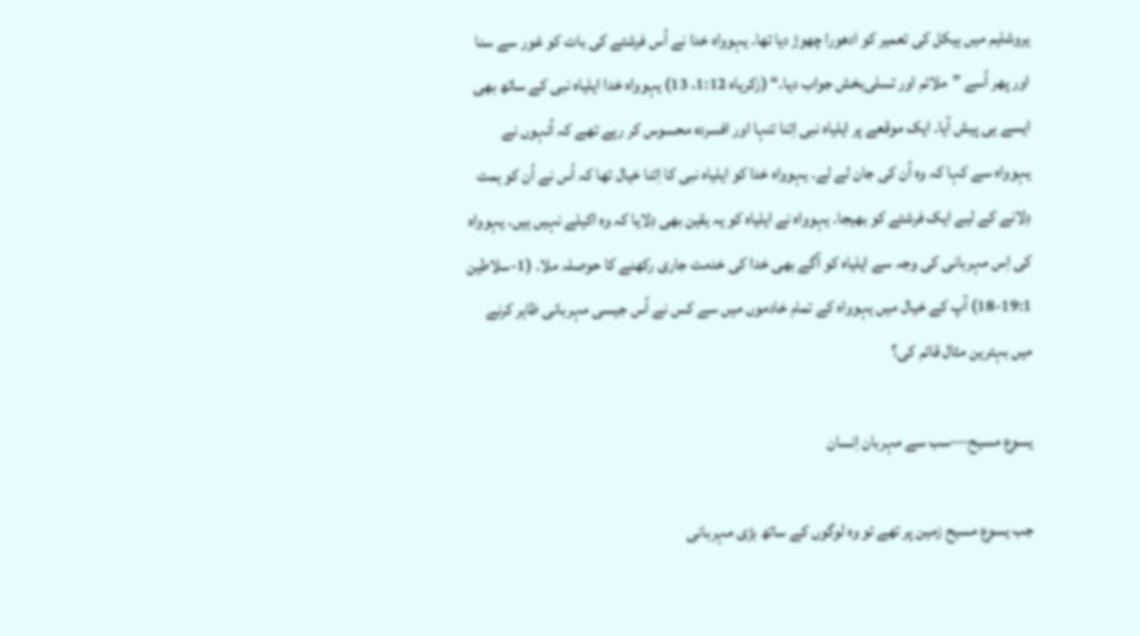یروشلیم میں ہیکل کی تعمیر کو ادھورا چھوڑ دیا تھا۔ یہوواہ خدا نے اُس فرشتے کی بات کو غور سے سنا اور پھر اُسے ”ملائم اور تسلی‌بخش جواب دیا۔“ (زکریاہ 1:12، 13) یہوواہ خدا ایلیاہ نبی کے ساتھ بھی ایسے ہی پیش آیا۔ ایک موقعے پر ایلیاہ نبی اِتنا تنہا اور افسردہ محسوس کر رہے تھے کہ اُنہوں نے یہوواہ سے کہا کہ وہ اُن کی جان لے لے۔ یہوواہ خدا کو ایلیاہ نبی کا اِتنا خیال تھا کہ اُس نے اُن کو ہمت دِلانے کے لیے ایک فرشتے کو بھیجا۔ یہوواہ نے ایلیاہ کو یہ یقین بھی دِلایا کہ وہ اکیلے نہیں ہیں۔ یہوواہ کی اِس مہربانی کی وجہ سے ایلیاہ کو آگے بھی خدا کی خدمت جاری رکھنے کا حوصلہ ملا۔ (1-سلاطین 19:1-18) آپ کے خیال میں یہوواہ کے تمام خادموں میں سے کس نے اُس جیسی مہربانی ظاہر کرنے میں بہترین مثال قائم کی؟

یسوع مسیح—سب سے مہربان اِنسان

جب یسوع مسیح زمین پر تھے تو وہ لوگوں کے ساتھ بڑی مہربانی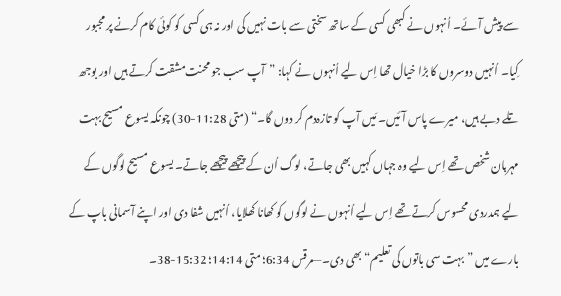سے پیش آئے۔ اُنہوں نے کبھی کسی کے ساتھ سختی سے بات نہیں کی اور نہ ہی کسی کو کوئی کام کرنے پر مجبور کِیا۔ اُنہیں دوسروں کا بڑا خیال تھا اِس لیے اُنہوں نے کہا: ”آپ سب جو محنت‌مشقت کرتے ہیں اور بوجھ تلے دبے ہیں، میرے پاس آئیں۔ مَیں آپ کو تازہ‌دم کر دوں گا۔“ (متی 11:28-30) چونکہ یسوع مسیح بہت مہربان شخص تھے اِس لیے وہ جہاں کہیں بھی جاتے، لوگ اُن کے پیچھے پیچھے جاتے۔ یسوع مسیح لوگوں کے لیے ہمدردی محسوس کرتے تھے اِس لیے اُنہوں نے لوگوں کو کھانا کھلایا، اُنہیں شفا دی اور اپنے آسمانی باپ کے بارے میں ”بہت سی باتوں کی تعلیم“ بھی دی۔—مرقس 6:34؛ متی 14:14؛ 15:32-38۔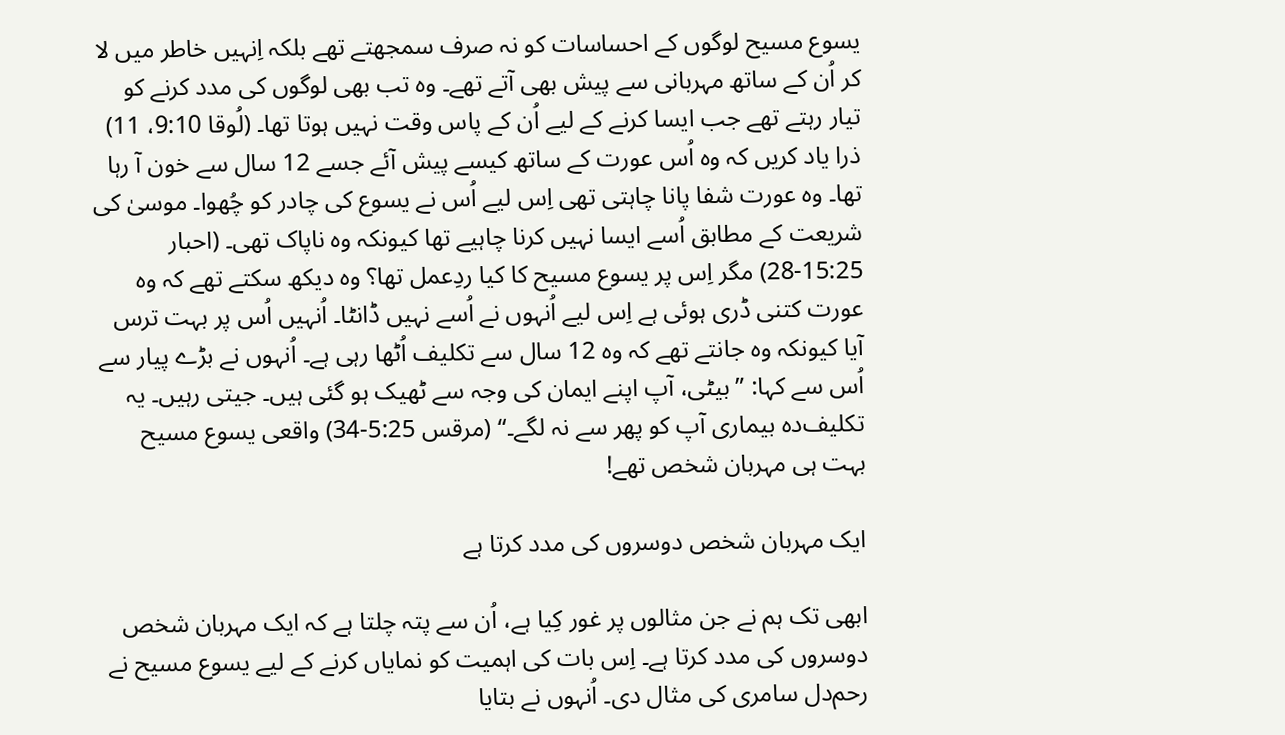یسوع مسیح لوگوں کے احساسات کو نہ صرف سمجھتے تھے بلکہ اِنہیں خاطر میں لا کر اُن کے ساتھ مہربانی سے پیش بھی آتے تھے۔ وہ تب بھی لوگوں کی مدد کرنے کو تیار رہتے تھے جب ایسا کرنے کے لیے اُن کے پاس وقت نہیں ہوتا تھا۔ (لُوقا 9:10، 11) ذرا یاد کریں کہ وہ اُس عورت کے ساتھ کیسے پیش آئے جسے 12 سال سے خون آ رہا تھا۔ وہ عورت شفا پانا چاہتی تھی اِس لیے اُس نے یسوع کی چادر کو چُھوا۔ موسیٰ کی شریعت کے مطابق اُسے ایسا نہیں کرنا چاہیے تھا کیونکہ وہ ناپاک تھی۔ (احبار 15:25-28) مگر اِس پر یسوع مسیح کا کیا ردِعمل تھا؟ وہ دیکھ سکتے تھے کہ وہ عورت کتنی ڈری ہوئی ہے اِس لیے اُنہوں نے اُسے نہیں ڈانٹا۔ اُنہیں اُس پر بہت ترس آیا کیونکہ وہ جانتے تھے کہ وہ 12 سال سے تکلیف اُٹھا رہی ہے۔ اُنہوں نے بڑے پیار سے اُس سے کہا: ”بیٹی، آپ اپنے ایمان کی وجہ سے ٹھیک ہو گئی ہیں۔ جیتی رہیں۔ یہ تکلیف‌دہ بیماری آپ کو پھر سے نہ لگے۔“ (مرقس 5:25-34) واقعی یسوع مسیح بہت ہی مہربان شخص تھے!

ایک مہربان شخص دوسروں کی مدد کرتا ہے

ابھی تک ہم نے جن مثالوں پر غور کِیا ہے، اُن سے پتہ چلتا ہے کہ ایک مہربان شخص دوسروں کی مدد کرتا ہے۔ اِس بات کی اہمیت کو نمایاں کرنے کے لیے یسوع مسیح نے رحم‌دل سامری کی مثال دی۔ اُنہوں نے بتایا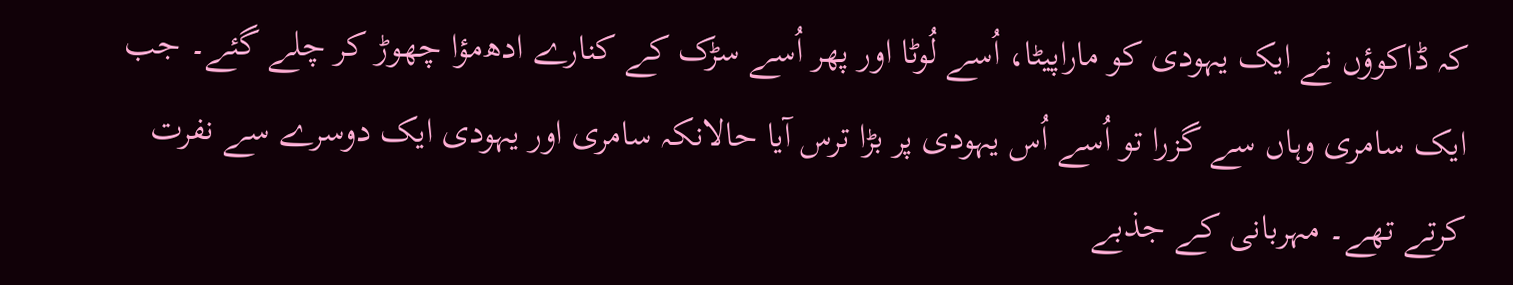کہ ڈاکوؤں نے ایک یہودی کو ماراپیٹا، اُسے لُوٹا اور پھر اُسے سڑک کے کنارے ادھ‌مؤا چھوڑ کر چلے گئے۔ جب ایک سامری وہاں سے گزرا تو اُسے اُس یہودی پر بڑا ترس آیا حالانکہ سامری اور یہودی ایک دوسرے سے نفرت کرتے تھے۔ مہربانی کے جذبے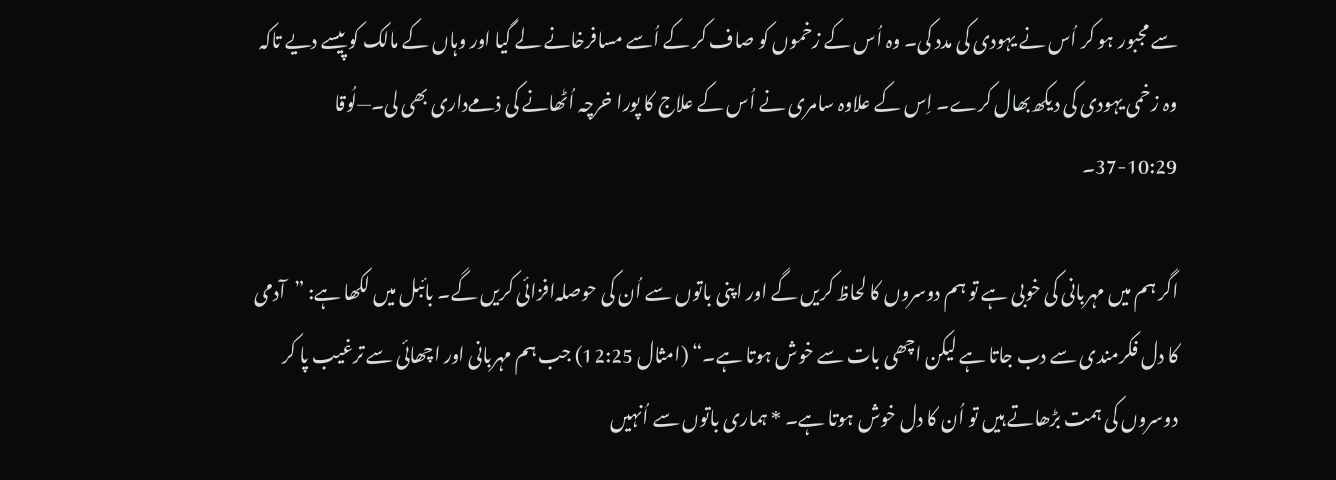سے مجبور ہو کر اُس نے یہودی کی مدد کی۔ وہ اُس کے زخموں کو صاف کر کے اُسے مسافرخانے لے گیا اور وہاں کے مالک کو پیسے دیے تاکہ وہ زخمی یہودی کی دیکھ‌بھال کرے۔ اِس کے علاوہ سامری نے اُس کے علاج کا پورا خرچہ اُٹھانے کی ذمےداری بھی لی۔—لُوقا 10:29-37۔

اگر ہم میں مہربانی کی خوبی ہے تو ہم دوسروں کا لحاظ کریں گے اور اپنی باتوں سے اُن کی حوصلہ‌افزائی کریں گے۔ بائبل میں لکھا ہے: ”آدمی کا دل فکرمندی سے دب جاتا ہے لیکن اچھی بات سے خوش ہوتا ہے۔“ (امثال 12:25) جب ہم مہربانی اور اچھائی سے ترغیب پا کر دوسروں کی ہمت بڑھاتے ہیں تو اُن کا دل خوش ہوتا ہے۔ * ہماری باتوں سے اُنہیں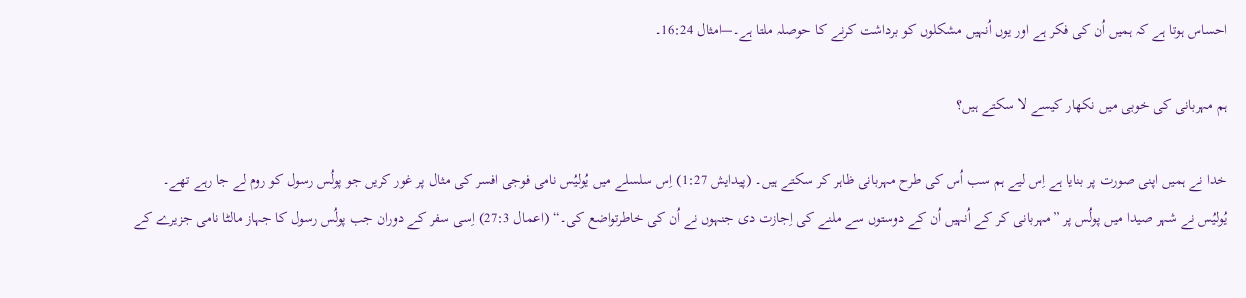احساس ہوتا ہے کہ ہمیں اُن کی فکر ہے اور یوں اُنہیں مشکلوں کو برداشت کرنے کا حوصلہ ملتا ہے۔—امثال 16:24۔

ہم مہربانی کی خوبی میں نکھار کیسے لا سکتے ہیں؟

خدا نے ہمیں اپنی صورت پر بنایا ہے اِس لیے ہم سب اُس کی طرح مہربانی ظاہر کر سکتے ہیں۔ (پیدایش 1:27) اِس سلسلے میں یُولیُس نامی فوجی افسر کی مثال پر غور کریں جو پولُس رسول کو روم لے جا رہے تھے۔ یُولیُس نے شہر صیدا میں پولُس پر ”مہربانی کر کے اُنہیں اُن کے دوستوں سے ملنے کی اِجازت دی جنہوں نے اُن کی خاطرتواضع کی۔“ (اعمال 27:3) اِسی سفر کے دوران جب پولُس رسول کا جہاز مالٹا نامی جزیرے کے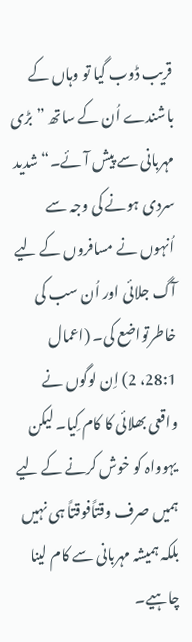قریب ڈوب گیا تو وہاں کے باشندے اُن کے ساتھ ”بڑی مہربانی سے پیش آئے۔“ شدید سردی ہونے کی وجہ سے اُنہوں نے مسافروں کے لیے آگ جلائی اور اُن سب کی خاطرتواضع کی۔ (اعمال 28:1، 2) اِن لوگوں نے واقعی بھلائی کا کام کِیا۔ لیکن یہوواہ کو خوش کرنے کے لیے ہمیں صرف وقتاًفوقتاً ہی نہیں بلکہ ہمیشہ مہربانی سے کام لینا چاہیے۔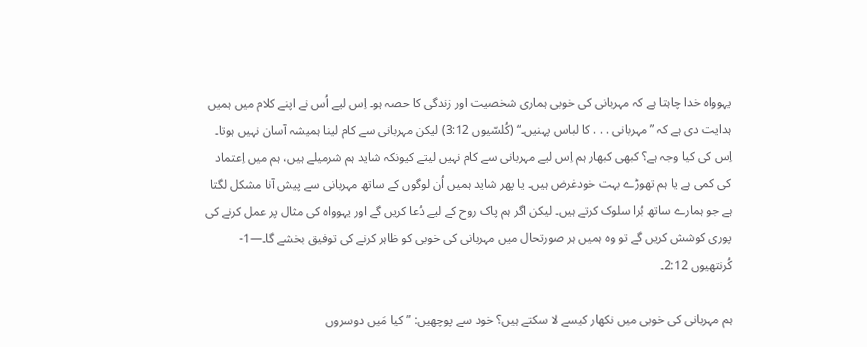یہوواہ خدا چاہتا ہے کہ مہربانی کی خوبی ہماری شخصیت اور زندگی کا حصہ ہو۔ اِس لیے اُس نے اپنے کلام میں ہمیں ہدایت دی ہے کہ ”مہربانی . . . کا لباس پہنیں۔“ (کُلسّیوں 3:12) لیکن مہربانی سے کام لینا ہمیشہ آسان نہیں ہوتا۔ اِس کی کیا وجہ ہے؟ کبھی کبھار ہم اِس لیے مہربانی سے کام نہیں لیتے کیونکہ شاید ہم شرمیلے ہیں، ہم میں اِعتماد کی کمی ہے یا ہم تھوڑے بہت خودغرض ہیں۔ یا پھر شاید ہمیں اُن لوگوں کے ساتھ مہربانی سے پیش آنا مشکل لگتا ہے جو ہمارے ساتھ بُرا سلوک کرتے ہیں۔ لیکن اگر ہم پاک روح کے لیے دُعا کریں گے اور یہوواہ کی مثال پر عمل کرنے کی پوری کوشش کریں گے تو وہ ہمیں ہر صورتحال میں مہربانی کی خوبی کو ظاہر کرنے کی توفیق بخشے گا۔—1-کُرنتھیوں 2:12۔

ہم مہربانی کی خوبی میں نکھار کیسے لا سکتے ہیں؟ خود سے پوچھیں: ”کیا مَیں دوسروں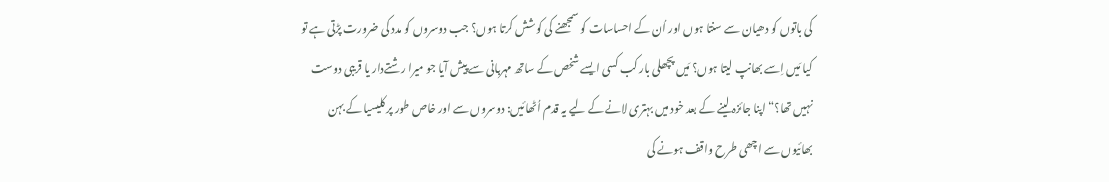کی باتوں کو دھیان سے سنتا ہوں اور اُن کے احساسات کو سمجھنے کی کوشش کرتا ہوں؟ جب دوسروں کو مدد کی ضرورت پڑتی ہے تو کیا مَیں اِسے بھانپ لیتا ہوں؟ مَیں پچھلی بار کب کسی ایسے شخص کے ساتھ مہربانی سے پیش آیا جو میرا رشتےدار یا قریبی دوست نہیں تھا؟“ اپنا جائزہ لینے کے بعد خود میں بہتری لانے کے لیے یہ قدم اُٹھائیں: دوسروں سے اور خاص طور پر کلیسیا کے بہن بھائیوں سے اچھی طرح واقف ہونے کی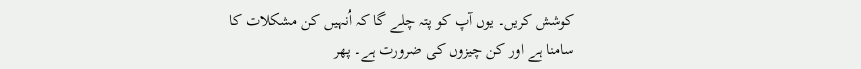کوشش کریں۔ یوں آپ کو پتہ چلے گا کہ اُنہیں کن مشکلات کا سامنا ہے اور کن چیزوں کی ضرورت ہے۔ پھر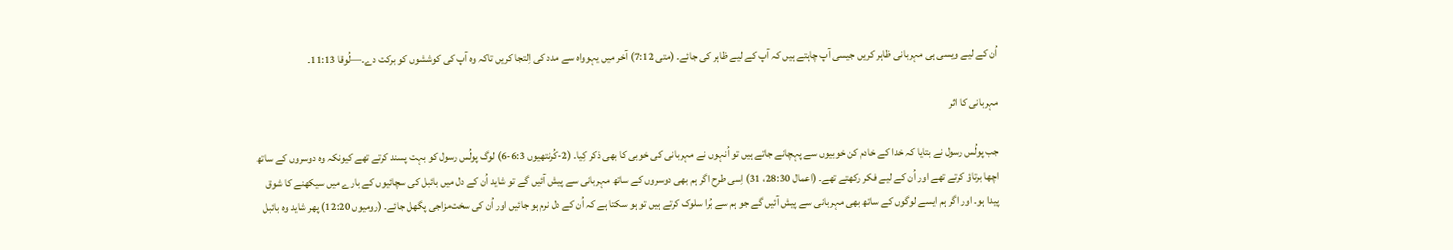اُن کے لیے ویسی ہی مہربانی ظاہر کریں جیسی آپ چاہتے ہیں کہ آپ کے لیے ظاہر کی جائے۔ (متی 7:12) آخر میں یہوواہ سے مدد کی اِلتجا کریں تاکہ وہ آپ کی کوششوں کو برکت دے۔—لُوقا 11:13۔

مہربانی کا اثر

جب پولُس رسول نے بتایا کہ خدا کے خادم کن خوبیوں سے پہچانے جاتے ہیں تو اُنہوں نے مہربانی کی خوبی کا بھی ذکر کِیا۔ (2-کُرنتھیوں 6:3-6) لوگ پولُس رسول کو بہت پسند کرتے تھے کیونکہ وہ دوسروں کے ساتھ اچھا برتاؤ کرتے تھے اور اُن کے لیے فکر رکھتے تھے۔ (اعمال 28:30، 31) اِسی طرح اگر ہم بھی دوسروں کے ساتھ مہربانی سے پیش آئیں گے تو شاید اُن کے دل میں بائبل کی سچائیوں کے بارے میں سیکھنے کا شوق پیدا ہو۔ اور اگر ہم ایسے لوگوں کے ساتھ بھی مہربانی سے پیش آئیں گے جو ہم سے بُرا سلوک کرتے ہیں تو ہو سکتا ہے کہ اُن کے دل نرم ہو جائیں اور اُن کی سخت‌مزاجی پگھل جائے۔ (رومیوں 12:20) پھر شاید وہ بائبل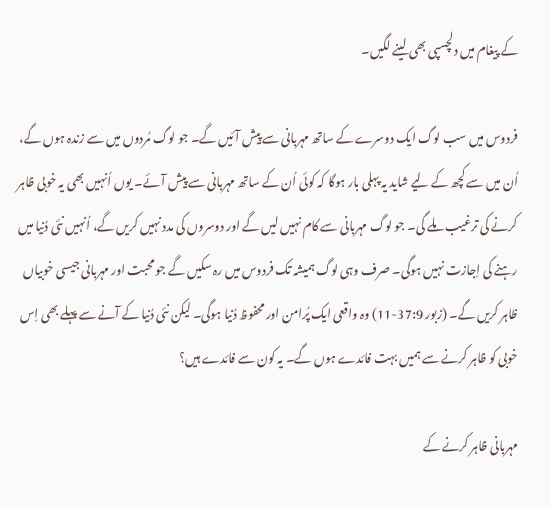کے پیغام میں دلچسپی بھی لینے لگیں۔

فردوس میں سب لوگ ایک دوسرے کے ساتھ مہربانی سے پیش آئیں گے۔ جو لوگ مُردوں میں سے زندہ ہوں گے، اُن میں سے کچھ کے لیے شاید یہ پہلی بار ہوگا کہ کوئی اُن کے ساتھ مہربانی سے پیش آئے۔ یوں اُنہیں بھی یہ خوبی ظاہر کرنے کی ترغیب ملے گی۔ جو لوگ مہربانی سے کام نہیں لیں گے اور دوسروں کی مدد نہیں کریں گے، اُنہیں نئی دُنیا میں رہنے کی اِجازت نہیں ہوگی۔ صرف وہی لوگ ہمیشہ تک فردوس میں رہ سکیں گے جو محبت اور مہربانی جیسی خوبیاں ظاہر کریں گے۔ (زبور 37:9-11) وہ واقعی ایک پُرامن اور محفوظ دُنیا ہوگی۔ لیکن نئی دُنیا کے آنے سے پہلے بھی اِس خوبی کو ظاہر کرنے سے ہمیں بہت فائدے ہوں گے۔ یہ کون سے فائدے ہیں؟

مہربانی ظاہر کرنے کے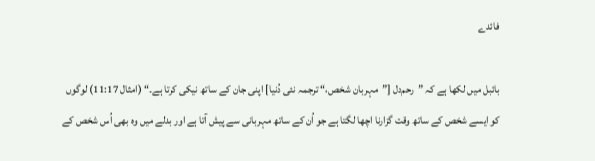فائدے

بائبل میں لکھا ہے کہ ”رحم‌دل [”مہربان شخص،“ ترجمہ نئی دُنیا] اپنی جان کے ساتھ نیکی کرتا ہے۔“ (امثال 11:17) لوگوں کو ایسے شخص کے ساتھ وقت گزارنا اچھا لگتا ہے جو اُن کے ساتھ مہربانی سے پیش آتا ہے اور بدلے میں وہ بھی اُس شخص کے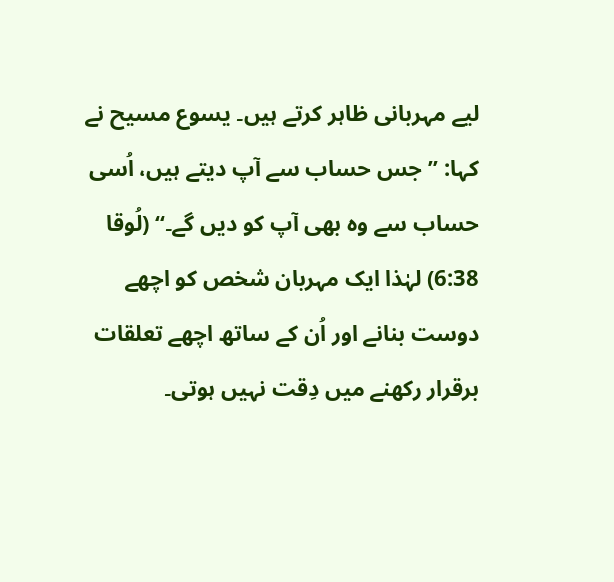لیے مہربانی ظاہر کرتے ہیں۔ یسوع مسیح نے کہا: ”جس حساب سے آپ دیتے ہیں، اُسی حساب سے وہ بھی آپ کو دیں گے۔“ (لُوقا 6:38) لہٰذا ایک مہربان شخص کو اچھے دوست بنانے اور اُن کے ساتھ اچھے تعلقات برقرار رکھنے میں دِقت نہیں ہوتی۔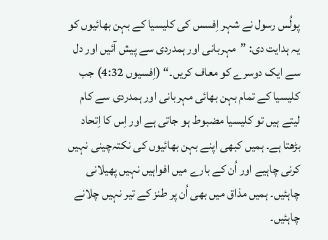پولُس رسول نے شہر اِفسس کی کلیسیا کے بہن بھائیوں کو یہ ہدایت دی: ”مہربانی اور ہمدردی سے پیش آئیں اور دل سے ایک دوسرے کو معاف کریں۔“ (اِفسیوں 4:32) جب کلیسیا کے تمام بہن بھائی مہربانی اور ہمدردی سے کام لیتے ہیں تو کلیسیا مضبوط ہو جاتی ہے اور اِس کا اِتحاد بڑھتا ہے۔ ہمیں کبھی اپنے بہن بھائیوں کی نکتہ‌چینی نہیں کرنی چاہیے اور اُن کے بارے میں افواہیں نہیں پھیلانی چاہئیں۔ ہمیں مذاق میں بھی اُن پر طنز کے تیر نہیں چلانے چاہئیں۔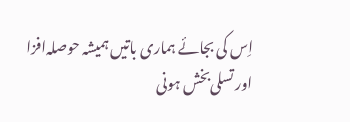اِس کی بجائے ہماری باتیں ہمیشہ حوصلہ‌افزا اور تسلی‌بخش ہونی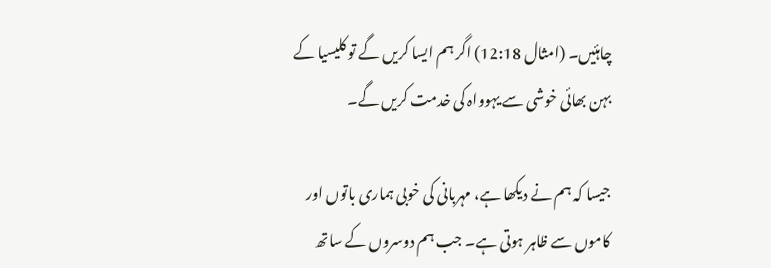چاہئیں۔ (امثال 12:18) اگر ہم ایسا کریں گے تو کلیسیا کے بہن بھائی خوشی سے یہوواہ کی خدمت کریں گے۔

جیسا کہ ہم نے دیکھا ہے، مہربانی کی خوبی ہماری باتوں اور کاموں سے ظاہر ہوتی ہے۔ جب ہم دوسروں کے ساتھ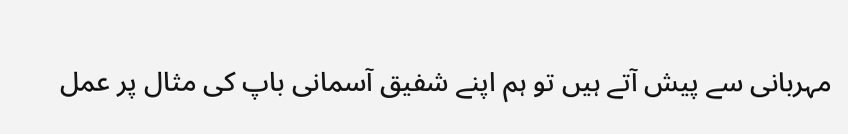مہربانی سے پیش آتے ہیں تو ہم اپنے شفیق آسمانی باپ کی مثال پر عمل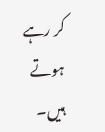کر رہے ہوتے ہیں۔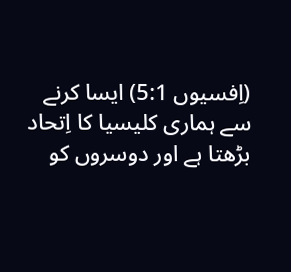(اِفسیوں 5:1) ایسا کرنے سے ہماری کلیسیا کا اِتحاد بڑھتا ہے اور دوسروں کو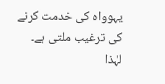یہوواہ کی خدمت کرنے کی ترغیب ملتی ہے۔ لہٰذا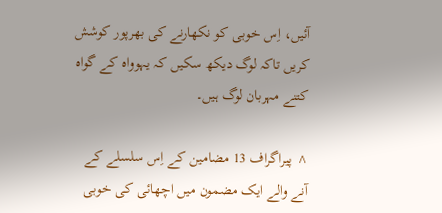آئیں، اِس خوبی کو نکھارنے کی بھرپور کوشش کریں تاکہ لوگ دیکھ سکیں کہ یہوواہ کے گواہ کتنے مہربان لوگ ہیں۔

^ پیراگراف 13 مضامین کے اِس سلسلے کے آنے والے ایک مضمون میں اچھائی کی خوبی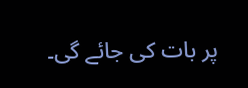پر بات کی جائے گی۔